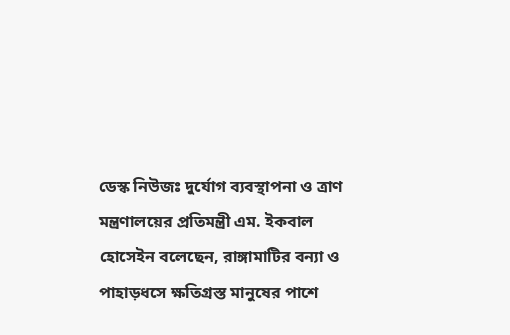ডেস্ক নিউজঃ দুর্যোগ ব্যবস্থাপনা ও ত্রাণ মন্ত্রণালয়ের প্রতিমন্ত্রী এম. ইকবাল হোসেইন বলেছেন, রাঙ্গামাটির বন্যা ও পাহাড়ধসে ক্ষতিগ্রস্ত মানুষের পাশে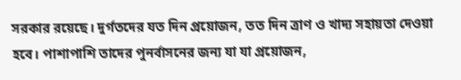সরকার রয়েছে। দুর্গতদের যত দিন প্রয়োজন, তত দিন ত্রাণ ও খাদ্য সহায়তা দেওয়া হবে। পাশাপাশি তাদের পুনর্বাসনের জন্য যা যা প্রয়োজন,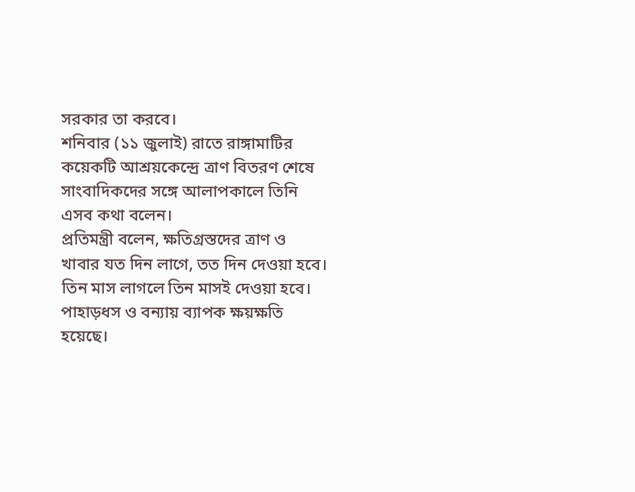সরকার তা করবে।
শনিবার (১১ জুলাই) রাতে রাঙ্গামাটির কয়েকটি আশ্রয়কেন্দ্রে ত্রাণ বিতরণ শেষে সাংবাদিকদের সঙ্গে আলাপকালে তিনি এসব কথা বলেন।
প্রতিমন্ত্রী বলেন, ক্ষতিগ্রস্তদের ত্রাণ ও খাবার যত দিন লাগে, তত দিন দেওয়া হবে। তিন মাস লাগলে তিন মাসই দেওয়া হবে। পাহাড়ধস ও বন্যায় ব্যাপক ক্ষয়ক্ষতি হয়েছে।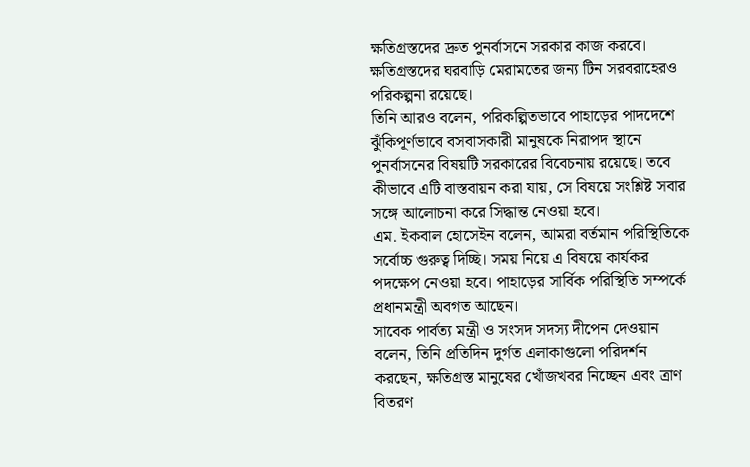ক্ষতিগ্রস্তদের দ্রুত পুনর্বাসনে সরকার কাজ করবে। ক্ষতিগ্রস্তদের ঘরবাড়ি মেরামতের জন্য টিন সরবরাহেরও পরিকল্পনা রয়েছে।
তিনি আরও বলেন, পরিকল্পিতভাবে পাহাড়ের পাদদেশে ঝুঁকিপূর্ণভাবে বসবাসকারী মানুষকে নিরাপদ স্থানে পুনর্বাসনের বিষয়টি সরকারের বিবেচনায় রয়েছে। তবে কীভাবে এটি বাস্তবায়ন করা যায়, সে বিষয়ে সংশ্লিষ্ট সবার সঙ্গে আলোচনা করে সিদ্ধান্ত নেওয়া হবে।
এম. ইকবাল হোসেইন বলেন, আমরা বর্তমান পরিস্থিতিকে সর্বোচ্চ গুরুত্ব দিচ্ছি। সময় নিয়ে এ বিষয়ে কার্যকর পদক্ষেপ নেওয়া হবে। পাহাড়ের সার্বিক পরিস্থিতি সম্পর্কে প্রধানমন্ত্রী অবগত আছেন।
সাবেক পার্বত্য মন্ত্রী ও সংসদ সদস্য দীপেন দেওয়ান বলেন, তিনি প্রতিদিন দুর্গত এলাকাগুলো পরিদর্শন করছেন, ক্ষতিগ্রস্ত মানুষের খোঁজখবর নিচ্ছেন এবং ত্রাণ বিতরণ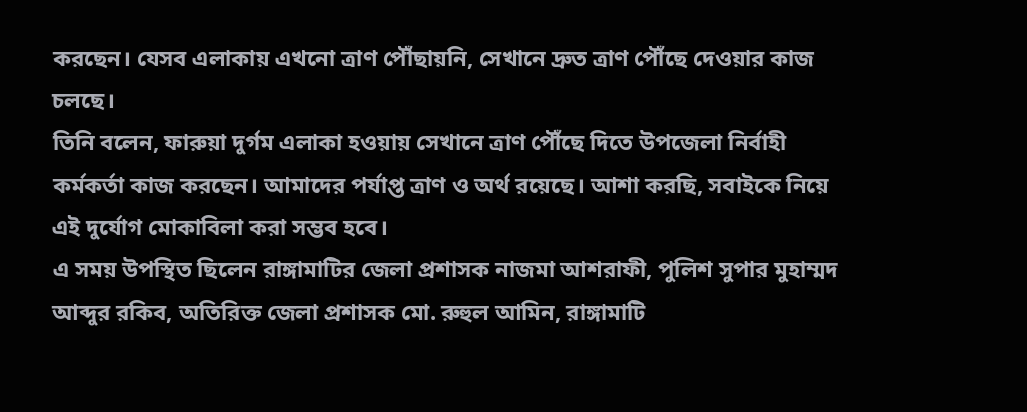করছেন। যেসব এলাকায় এখনো ত্রাণ পৌঁছায়নি, সেখানে দ্রুত ত্রাণ পৌঁছে দেওয়ার কাজ চলছে।
তিনি বলেন, ফারুয়া দুর্গম এলাকা হওয়ায় সেখানে ত্রাণ পৌঁছে দিতে উপজেলা নির্বাহী কর্মকর্তা কাজ করছেন। আমাদের পর্যাপ্ত ত্রাণ ও অর্থ রয়েছে। আশা করছি, সবাইকে নিয়ে এই দুর্যোগ মোকাবিলা করা সম্ভব হবে।
এ সময় উপস্থিত ছিলেন রাঙ্গামাটির জেলা প্রশাসক নাজমা আশরাফী, পুলিশ সুপার মুহাম্মদ আব্দুর রকিব, অতিরিক্ত জেলা প্রশাসক মো. রুহুল আমিন, রাঙ্গামাটি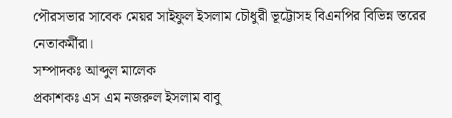পৌরসভার সাবেক মেয়র সাইফুল ইসলাম চৌধুরী ভূট্টোসহ বিএনপির বিভিন্ন স্তরের নেতাকর্মীরা।
সম্পাদকঃ আব্দুল মালেক
প্রকাশকঃ এস এম নজরুল ইসলাম বাবু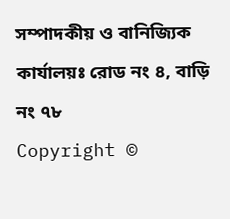সম্পাদকীয় ও বানিজ্যিক কার্যালয়ঃ রোড নং ৪, বাড়ি নং ৭৮
Copyright ©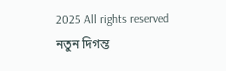2025 All rights reserved নতুন দিগন্ত